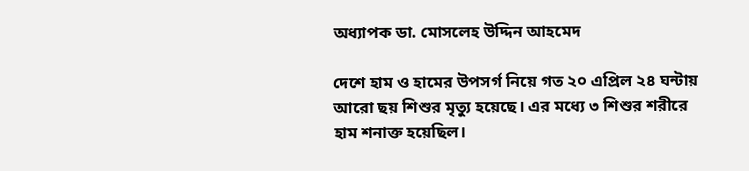অধ্যাপক ডা. মোসলেহ উদ্দিন আহমেদ

দেশে হাম ও হামের উপসর্গ নিয়ে গত ২০ এপ্রিল ২৪ ঘন্টায় আরো ছয় শিশুর মৃত্যু হয়েছে। এর মধ্যে ৩ শিশুর শরীরে হাম শনাক্ত হয়েছিল।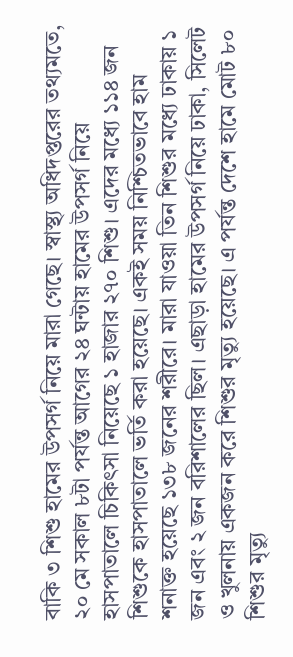বাকি ৩ শিশু হামের উপসর্গ নিয়ে মারা গেছে। স্বাস্থ্য অধিদপ্তরের তথ্যমতে, ২০ মে সকাল ৮টা পর্যন্ত আগের ২৪ ঘন্টায় হামের উপসর্গ নিয়ে হাসপাতালে চিকিৎসা নিয়েছে ১ হাজার ২৭০ শিশু। এদের মধ্যে ১১৪ জন শিশুকে হাসপাতালে ভর্তি করা হয়েছে। একই সময় নিশ্চিতভাবে হাম শনাক্ত হয়েছে ১৩৮ জনের শরীরে। মারা যাওয়া তিন শিশুর মধ্যে ঢাকায় ১ জন এবং ২ জন বরিশালের ছিল। এছাড়া হামের উপসর্গ নিয়ে ঢাকা, সিলেট ও খুলনায় একজন করে শিশুর মৃত্যু হয়েছে। এ পর্যন্ত দেশে হামে মোট ৮০ শিশুর মৃত্যু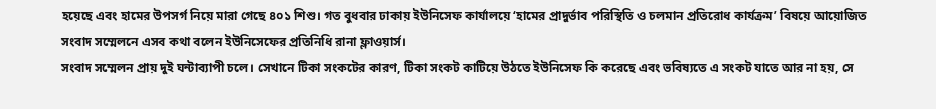হয়েছে এবং হামের উপসর্গ নিয়ে মারা গেছে ৪০১ শিশু। গত বুধবার ঢাকায় ইউনিসেফ কার্যালয়ে ‘হামের প্রাদুর্ভাব পরিস্থিতি ও চলমান প্রতিরোধ কার্যক্রম’ বিষয়ে আয়োজিত সংবাদ সম্মেলনে এসব কথা বলেন ইউনিসেফের প্রতিনিধি রানা ফ্লাওয়ার্স।
সংবাদ সম্মেলন প্রায় দুই ঘন্টাব্যাপী চলে। সেখানে টিকা সংকটের কারণ, টিকা সংকট কাটিয়ে উঠতে ইউনিসেফ কি করেছে এবং ভবিষ্যতে এ সংকট যাতে আর না হয়, সে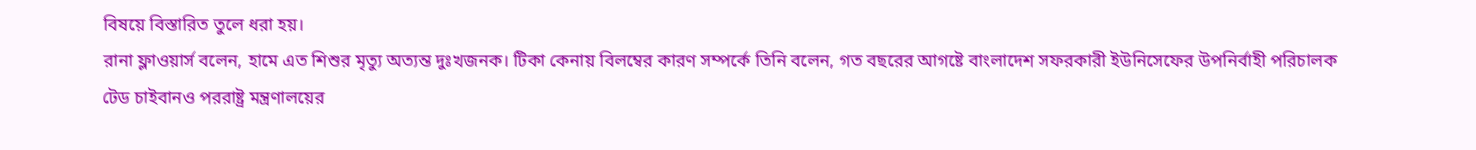বিষয়ে বিস্তারিত তুলে ধরা হয়।
রানা ফ্লাওয়ার্স বলেন, হামে এত শিশুর মৃত্যু অত্যন্ত দুঃখজনক। টিকা কেনায় বিলম্বের কারণ সম্পর্কে তিনি বলেন, গত বছরের আগষ্টে বাংলাদেশ সফরকারী ইউনিসেফের উপনির্বাহী পরিচালক টেড চাইবানও পররাষ্ট্র মন্ত্রণালয়ের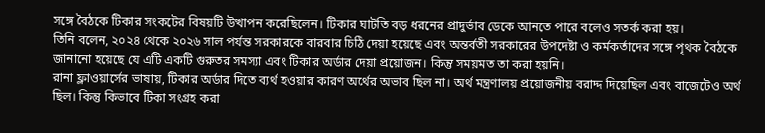সঙ্গে বৈঠকে টিকার সংকটের বিষয়টি উত্থাপন করেছিলেন। টিকার ঘাটতি বড় ধরনের প্রাদুর্ভাব ডেকে আনতে পারে বলেও সতর্ক করা হয়।
তিনি বলেন, ২০২৪ থেকে ২০২৬ সাল পর্যন্ত সরকারকে বারবার চিঠি দেয়া হয়েছে এবং অন্তর্বতী সরকারের উপদেষ্টা ও কর্মকর্তাদের সঙ্গে পৃথক বৈঠকে জানানো হয়েছে যে এটি একটি গুরুতর সমস্যা এবং টিকার অর্ডার দেয়া প্রয়োজন। কিন্তু সময়মত তা করা হয়নি।
রানা ফ্লাওয়ার্সের ভাষায়, টিকার অর্ডার দিতে ব্যর্থ হওয়ার কারণ অর্থের অভাব ছিল না। অর্থ মন্ত্রণালয় প্রয়োজনীয় বরাদ্দ দিয়েছিল এবং বাজেটেও অর্থ ছিল। কিন্তু কিভাবে টিকা সংগ্রহ করা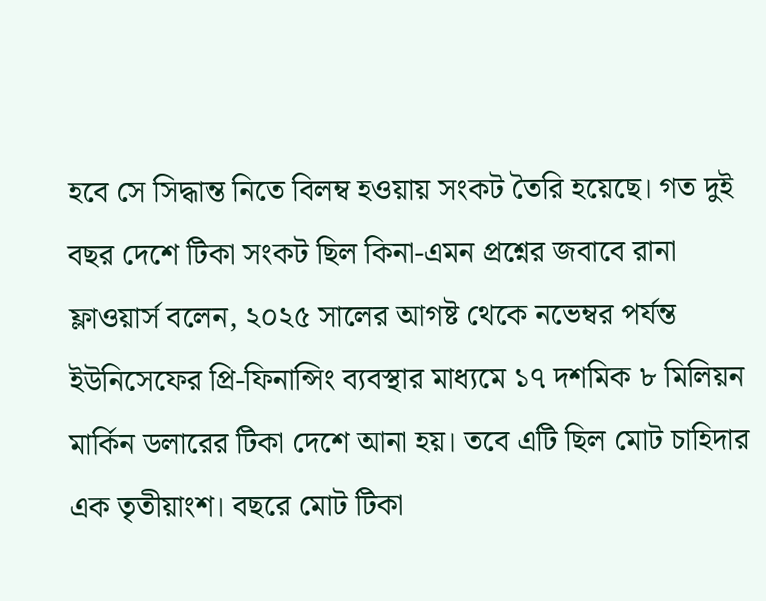হবে সে সিদ্ধান্ত নিতে বিলম্ব হওয়ায় সংকট তৈরি হয়েছে। গত দুই বছর দেশে টিকা সংকট ছিল কিনা-এমন প্রশ্নের জবাবে রানা ফ্লাওয়ার্স বলেন, ২০২৫ সালের আগষ্ট থেকে নভেম্বর পর্যন্ত ইউনিসেফের প্রি-ফিনান্সিং ব্যবস্থার মাধ্যমে ১৭ দশমিক ৮ মিলিয়ন মার্কিন ডলারের টিকা দেশে আনা হয়। তবে এটি ছিল মোট চাহিদার এক তৃতীয়াংশ। বছরে মোট টিকা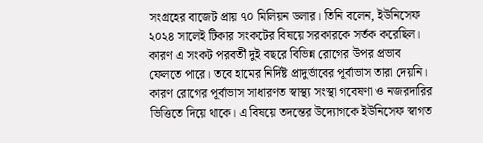সংগ্রহের বাজেট প্রায় ৭০ মিলিয়ন ডলার। তিনি বলেন, ইউনিসেফ ২০২৪ সালেই টিকার সংকটের বিষয়ে সরকারকে সর্তক করেছিল। কারণ এ সংকট পরবর্তী দুই বছরে বিভিন্ন রোগের উপর প্রভাব ফেলতে পারে। তবে হামের নির্দিষ্ট প্রাদুর্ভাবের পূর্বাভাস তারা দেয়নি। কারণ রোগের পূর্বাভাস সাধারণত স্বাস্থ্য সংস্থা গবেষণা ও নজরদারির ভিত্তিতে দিয়ে থাকে। এ বিষয়ে তদন্তের উদ্যোগকে ইউনিসেফ স্বাগত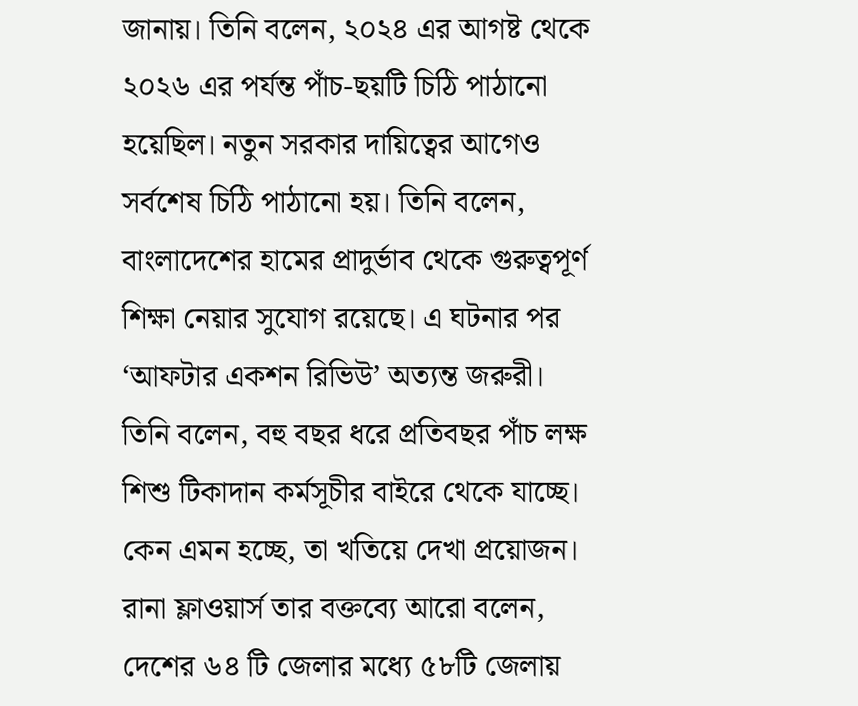জানায়। তিনি বলেন, ২০২৪ এর আগষ্ট থেকে ২০২৬ এর পর্যন্ত পাঁচ-ছয়টি চিঠি পাঠানো হয়েছিল। নতুন সরকার দায়িত্বের আগেও সর্বশেষ চিঠি পাঠানো হয়। তিনি বলেন, বাংলাদেশের হামের প্রাদুর্ভাব থেকে গুরুত্বপূর্ণ শিক্ষা নেয়ার সুযোগ রয়েছে। এ ঘটনার পর ‘আফটার একশন রিভিউ’ অত্যন্ত জরুরী। তিনি বলেন, বহু বছর ধরে প্রতিবছর পাঁচ লক্ষ শিশু টিকাদান কর্মসূচীর বাইরে থেকে যাচ্ছে। কেন এমন হচ্ছে, তা খতিয়ে দেখা প্রয়োজন।
রানা ফ্লাওয়ার্স তার বক্তব্যে আরো বলেন, দেশের ৬৪ টি জেলার মধ্যে ৫৮টি জেলায়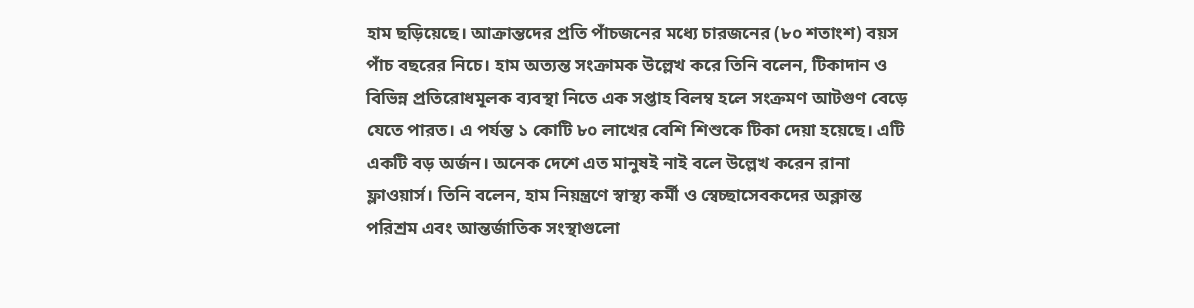হাম ছড়িয়েছে। আক্রান্তদের প্রতি পাঁচজনের মধ্যে চারজনের (৮০ শতাংশ) বয়স পাঁচ বছরের নিচে। হাম অত্যন্ত সংক্রামক উল্লেখ করে তিনি বলেন, টিকাদান ও বিভিন্ন প্রতিরোধমূলক ব্যবস্থা নিতে এক সপ্তাহ বিলম্ব হলে সংক্রমণ আটগুণ বেড়ে যেতে পারত। এ পর্যন্ত ১ কোটি ৮০ লাখের বেশি শিশুকে টিকা দেয়া হয়েছে। এটি একটি বড় অর্জন। অনেক দেশে এত মানুষই নাই বলে উল্লেখ করেন রানা ফ্লাওয়ার্স। তিনি বলেন, হাম নিয়ন্ত্রণে স্বাস্থ্য কর্মী ও স্বেচ্ছাসেবকদের অক্লান্ত পরিশ্রম এবং আন্তর্জাতিক সংস্থাগুলো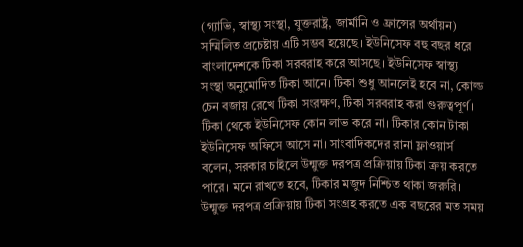(গ্যাভি, স্বাস্থ্য সংস্থা, যুক্তরাষ্ট্র, জার্মানি ও ফ্রান্সের অর্থায়ন) সম্মিলিত প্রচেষ্টায় এটি সম্ভব হয়েছে। ইউনিসেফ বহু বছর ধরে বাংলাদেশকে টিকা সরবরাহ করে আসছে। ইউনিসেফ স্বাস্থ্য সংস্থা অনুমোদিত টিকা আনে। টিকা শুধু আনলেই হবে না, কোল্ড চেন বজায় রেখে টিকা সংরক্ষণ, টিকা সরবরাহ করা গুরুত্বপূর্ণ। টিকা থেকে ইউনিসেফ কোন লাভ করে না। টিকার কোন টাকা ইউনিসেফ অফিসে আসে না। সাংবাদিকদের রানা ফ্লাওয়ার্স বলেন, সরকার চাইলে উন্মুক্ত দরপত্র প্রক্রিয়ায় টিকা ক্রয় করতে পারে। মনে রাখতে হবে, টিকার মজুদ নিশ্চিত থাকা জরুরি। উন্মুক্ত দরপত্র প্রক্রিয়ায় টিকা সংগ্রহ করতে এক বছরের মত সময়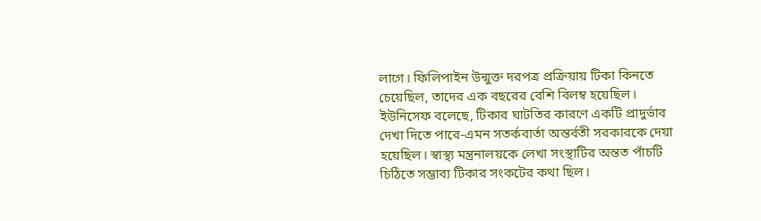লাগে। ফিলিপাইন উন্মুক্ত দরপত্র প্রক্রিয়ায় টিকা কিনতে চেয়েছিল, তাদের এক বছরের বেশি বিলম্ব হয়েছিল।
ইউনিসেফ বলেছে, টিকার ঘাটতির কারণে একটি প্রাদুর্ভাব দেখা দিতে পারে-এমন সতর্কবার্তা অন্তর্বতী সরকারকে দেয়া হয়েছিল। স্বাস্থ্য মন্ত্রনালয়কে লেখা সংস্থাটির অন্তত পাঁচটি চিঠিতে সম্ভাব্য টিকার সংকটের কথা ছিল।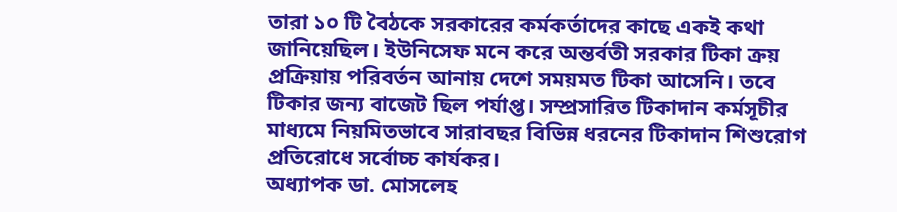তারা ১০ টি বৈঠকে সরকারের কর্মকর্তাদের কাছে একই কথা জানিয়েছিল। ইউনিসেফ মনে করে অন্তর্বতী সরকার টিকা ক্রয় প্রক্রিয়ায় পরিবর্তন আনায় দেশে সময়মত টিকা আসেনি। তবে টিকার জন্য বাজেট ছিল পর্যাপ্ত। সম্প্রসারিত টিকাদান কর্মসূচীর মাধ্যমে নিয়মিতভাবে সারাবছর বিভিন্ন ধরনের টিকাদান শিশুরোগ প্রতিরোধে সর্বোচ্চ কার্যকর।
অধ্যাপক ডা. মোসলেহ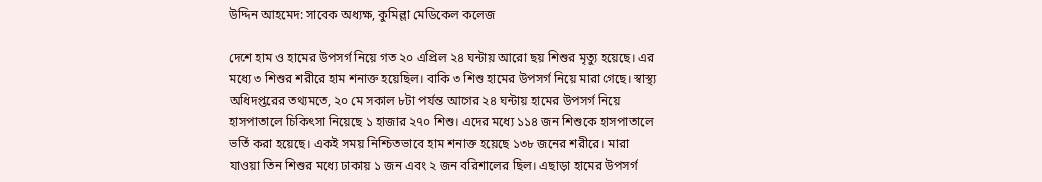উদ্দিন আহমেদ: সাবেক অধ্যক্ষ, কুমিল্লা মেডিকেল কলেজ

দেশে হাম ও হামের উপসর্গ নিয়ে গত ২০ এপ্রিল ২৪ ঘন্টায় আরো ছয় শিশুর মৃত্যু হয়েছে। এর মধ্যে ৩ শিশুর শরীরে হাম শনাক্ত হয়েছিল। বাকি ৩ শিশু হামের উপসর্গ নিয়ে মারা গেছে। স্বাস্থ্য অধিদপ্তরের তথ্যমতে, ২০ মে সকাল ৮টা পর্যন্ত আগের ২৪ ঘন্টায় হামের উপসর্গ নিয়ে হাসপাতালে চিকিৎসা নিয়েছে ১ হাজার ২৭০ শিশু। এদের মধ্যে ১১৪ জন শিশুকে হাসপাতালে ভর্তি করা হয়েছে। একই সময় নিশ্চিতভাবে হাম শনাক্ত হয়েছে ১৩৮ জনের শরীরে। মারা যাওয়া তিন শিশুর মধ্যে ঢাকায় ১ জন এবং ২ জন বরিশালের ছিল। এছাড়া হামের উপসর্গ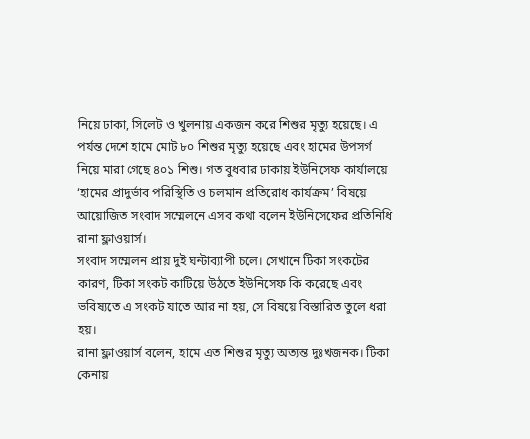নিয়ে ঢাকা, সিলেট ও খুলনায় একজন করে শিশুর মৃত্যু হয়েছে। এ পর্যন্ত দেশে হামে মোট ৮০ শিশুর মৃত্যু হয়েছে এবং হামের উপসর্গ নিয়ে মারা গেছে ৪০১ শিশু। গত বুধবার ঢাকায় ইউনিসেফ কার্যালয়ে ‘হামের প্রাদুর্ভাব পরিস্থিতি ও চলমান প্রতিরোধ কার্যক্রম’ বিষয়ে আয়োজিত সংবাদ সম্মেলনে এসব কথা বলেন ইউনিসেফের প্রতিনিধি রানা ফ্লাওয়ার্স।
সংবাদ সম্মেলন প্রায় দুই ঘন্টাব্যাপী চলে। সেখানে টিকা সংকটের কারণ, টিকা সংকট কাটিয়ে উঠতে ইউনিসেফ কি করেছে এবং ভবিষ্যতে এ সংকট যাতে আর না হয়, সে বিষয়ে বিস্তারিত তুলে ধরা হয়।
রানা ফ্লাওয়ার্স বলেন, হামে এত শিশুর মৃত্যু অত্যন্ত দুঃখজনক। টিকা কেনায়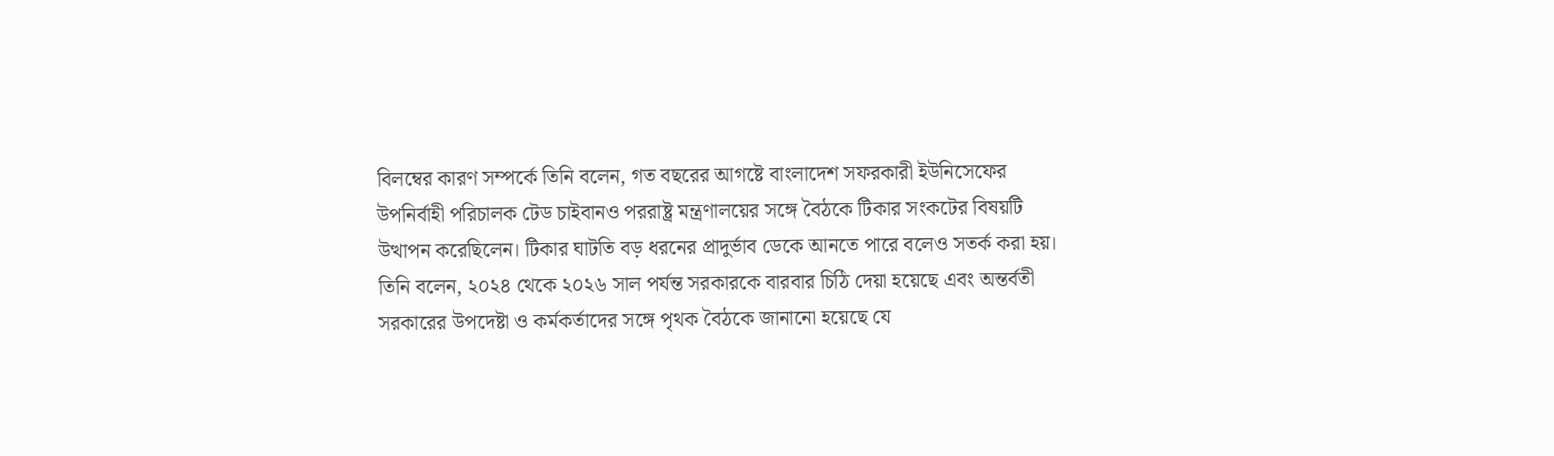বিলম্বের কারণ সম্পর্কে তিনি বলেন, গত বছরের আগষ্টে বাংলাদেশ সফরকারী ইউনিসেফের উপনির্বাহী পরিচালক টেড চাইবানও পররাষ্ট্র মন্ত্রণালয়ের সঙ্গে বৈঠকে টিকার সংকটের বিষয়টি উত্থাপন করেছিলেন। টিকার ঘাটতি বড় ধরনের প্রাদুর্ভাব ডেকে আনতে পারে বলেও সতর্ক করা হয়।
তিনি বলেন, ২০২৪ থেকে ২০২৬ সাল পর্যন্ত সরকারকে বারবার চিঠি দেয়া হয়েছে এবং অন্তর্বতী সরকারের উপদেষ্টা ও কর্মকর্তাদের সঙ্গে পৃথক বৈঠকে জানানো হয়েছে যে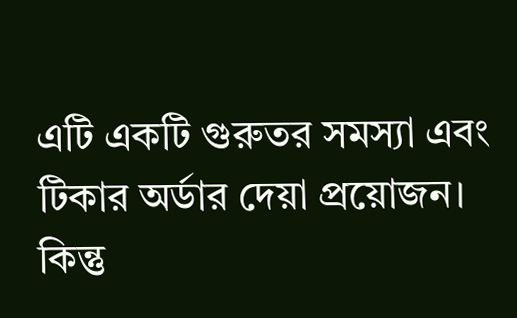এটি একটি গুরুতর সমস্যা এবং টিকার অর্ডার দেয়া প্রয়োজন। কিন্তু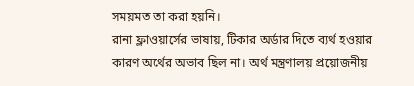সময়মত তা করা হয়নি।
রানা ফ্লাওয়ার্সের ভাষায়, টিকার অর্ডার দিতে ব্যর্থ হওয়ার কারণ অর্থের অভাব ছিল না। অর্থ মন্ত্রণালয় প্রয়োজনীয়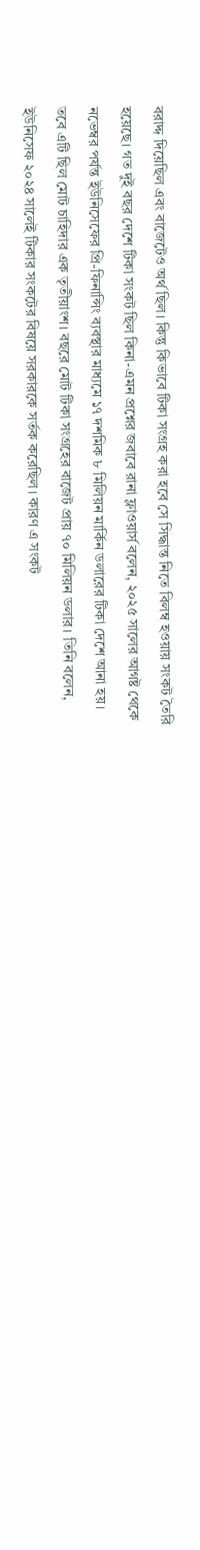বরাদ্দ দিয়েছিল এবং বাজেটেও অর্থ ছিল। কিন্তু কিভাবে টিকা সংগ্রহ করা হবে সে সিদ্ধান্ত নিতে বিলম্ব হওয়ায় সংকট তৈরি হয়েছে। গত দুই বছর দেশে টিকা সংকট ছিল কিনা-এমন প্রশ্নের জবাবে রানা ফ্লাওয়ার্স বলেন, ২০২৫ সালের আগষ্ট থেকে নভেম্বর পর্যন্ত ইউনিসেফের প্রি-ফিনান্সিং ব্যবস্থার মাধ্যমে ১৭ দশমিক ৮ মিলিয়ন মার্কিন ডলারের টিকা দেশে আনা হয়। তবে এটি ছিল মোট চাহিদার এক তৃতীয়াংশ। বছরে মোট টিকা সংগ্রহের বাজেট প্রায় ৭০ মিলিয়ন ডলার। তিনি বলেন, ইউনিসেফ ২০২৪ সালেই টিকার সংকটের বিষয়ে সরকারকে সর্তক করেছিল। কারণ এ সংকট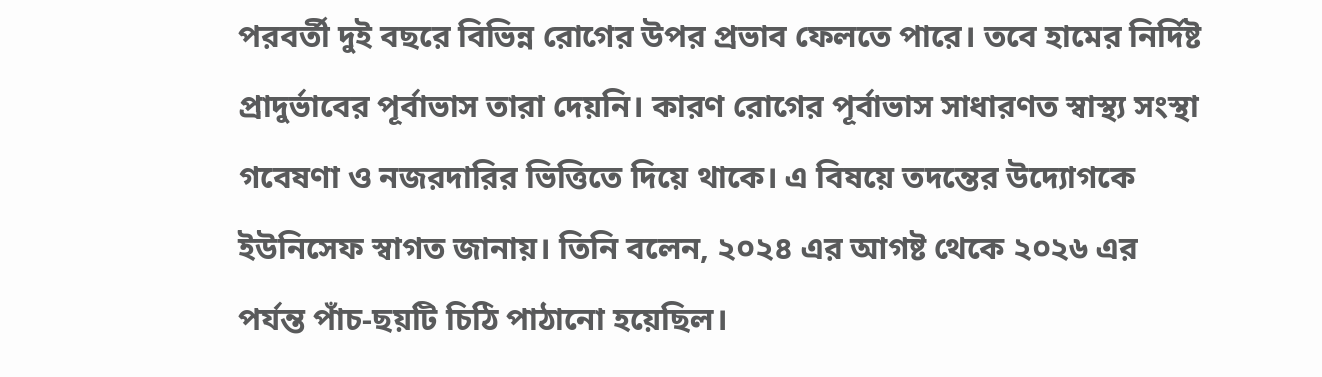পরবর্তী দুই বছরে বিভিন্ন রোগের উপর প্রভাব ফেলতে পারে। তবে হামের নির্দিষ্ট প্রাদুর্ভাবের পূর্বাভাস তারা দেয়নি। কারণ রোগের পূর্বাভাস সাধারণত স্বাস্থ্য সংস্থা গবেষণা ও নজরদারির ভিত্তিতে দিয়ে থাকে। এ বিষয়ে তদন্তের উদ্যোগকে ইউনিসেফ স্বাগত জানায়। তিনি বলেন, ২০২৪ এর আগষ্ট থেকে ২০২৬ এর পর্যন্ত পাঁচ-ছয়টি চিঠি পাঠানো হয়েছিল।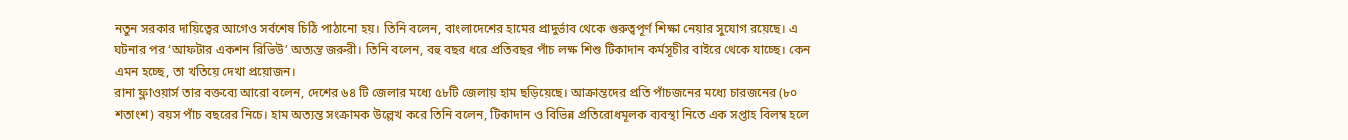নতুন সরকার দায়িত্বের আগেও সর্বশেষ চিঠি পাঠানো হয়। তিনি বলেন, বাংলাদেশের হামের প্রাদুর্ভাব থেকে গুরুত্বপূর্ণ শিক্ষা নেয়ার সুযোগ রয়েছে। এ ঘটনার পর ‘আফটার একশন রিভিউ’ অত্যন্ত জরুরী। তিনি বলেন, বহু বছর ধরে প্রতিবছর পাঁচ লক্ষ শিশু টিকাদান কর্মসূচীর বাইরে থেকে যাচ্ছে। কেন এমন হচ্ছে, তা খতিয়ে দেখা প্রয়োজন।
রানা ফ্লাওয়ার্স তার বক্তব্যে আরো বলেন, দেশের ৬৪ টি জেলার মধ্যে ৫৮টি জেলায় হাম ছড়িয়েছে। আক্রান্তদের প্রতি পাঁচজনের মধ্যে চারজনের (৮০ শতাংশ) বয়স পাঁচ বছরের নিচে। হাম অত্যন্ত সংক্রামক উল্লেখ করে তিনি বলেন, টিকাদান ও বিভিন্ন প্রতিরোধমূলক ব্যবস্থা নিতে এক সপ্তাহ বিলম্ব হলে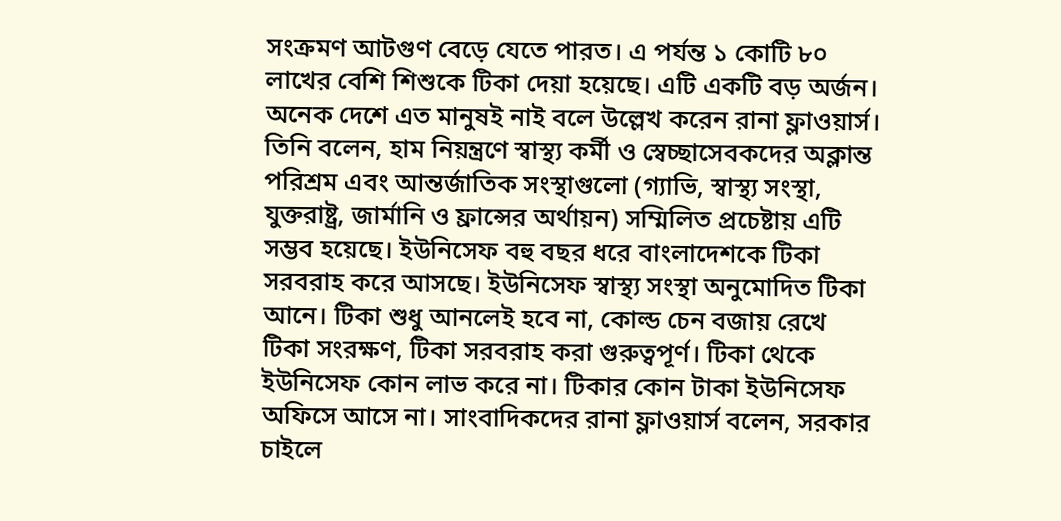সংক্রমণ আটগুণ বেড়ে যেতে পারত। এ পর্যন্ত ১ কোটি ৮০ লাখের বেশি শিশুকে টিকা দেয়া হয়েছে। এটি একটি বড় অর্জন। অনেক দেশে এত মানুষই নাই বলে উল্লেখ করেন রানা ফ্লাওয়ার্স। তিনি বলেন, হাম নিয়ন্ত্রণে স্বাস্থ্য কর্মী ও স্বেচ্ছাসেবকদের অক্লান্ত পরিশ্রম এবং আন্তর্জাতিক সংস্থাগুলো (গ্যাভি, স্বাস্থ্য সংস্থা, যুক্তরাষ্ট্র, জার্মানি ও ফ্রান্সের অর্থায়ন) সম্মিলিত প্রচেষ্টায় এটি সম্ভব হয়েছে। ইউনিসেফ বহু বছর ধরে বাংলাদেশকে টিকা সরবরাহ করে আসছে। ইউনিসেফ স্বাস্থ্য সংস্থা অনুমোদিত টিকা আনে। টিকা শুধু আনলেই হবে না, কোল্ড চেন বজায় রেখে টিকা সংরক্ষণ, টিকা সরবরাহ করা গুরুত্বপূর্ণ। টিকা থেকে ইউনিসেফ কোন লাভ করে না। টিকার কোন টাকা ইউনিসেফ অফিসে আসে না। সাংবাদিকদের রানা ফ্লাওয়ার্স বলেন, সরকার চাইলে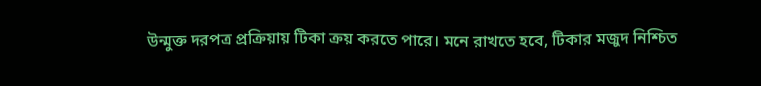উন্মুক্ত দরপত্র প্রক্রিয়ায় টিকা ক্রয় করতে পারে। মনে রাখতে হবে, টিকার মজুদ নিশ্চিত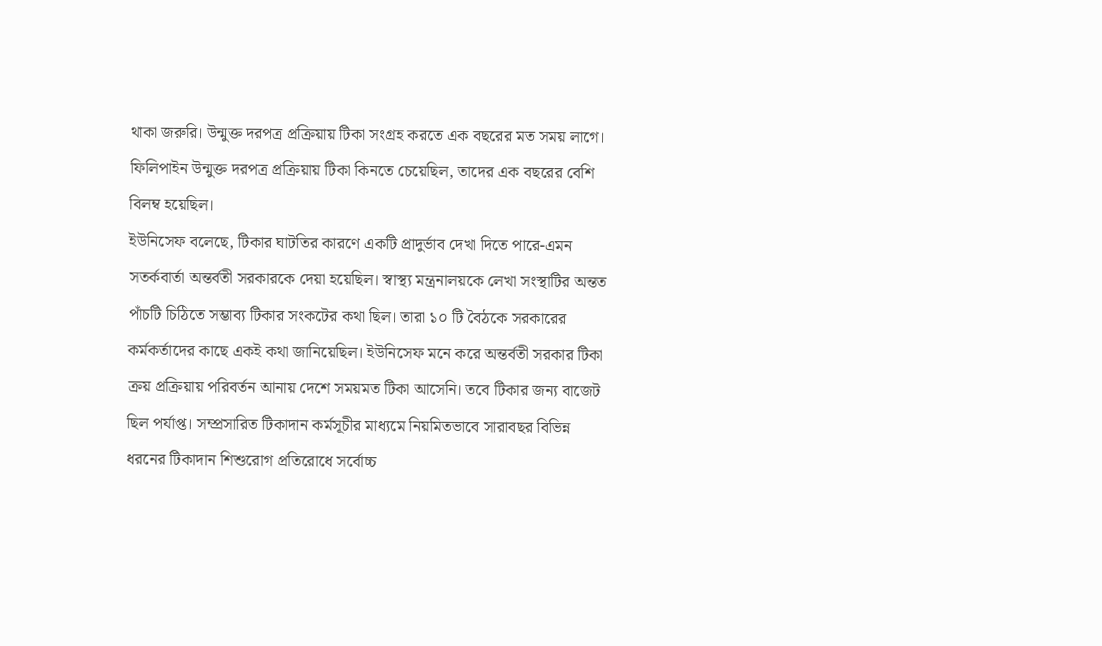থাকা জরুরি। উন্মুক্ত দরপত্র প্রক্রিয়ায় টিকা সংগ্রহ করতে এক বছরের মত সময় লাগে। ফিলিপাইন উন্মুক্ত দরপত্র প্রক্রিয়ায় টিকা কিনতে চেয়েছিল, তাদের এক বছরের বেশি বিলম্ব হয়েছিল।
ইউনিসেফ বলেছে, টিকার ঘাটতির কারণে একটি প্রাদুর্ভাব দেখা দিতে পারে-এমন সতর্কবার্তা অন্তর্বতী সরকারকে দেয়া হয়েছিল। স্বাস্থ্য মন্ত্রনালয়কে লেখা সংস্থাটির অন্তত পাঁচটি চিঠিতে সম্ভাব্য টিকার সংকটের কথা ছিল। তারা ১০ টি বৈঠকে সরকারের কর্মকর্তাদের কাছে একই কথা জানিয়েছিল। ইউনিসেফ মনে করে অন্তর্বতী সরকার টিকা ক্রয় প্রক্রিয়ায় পরিবর্তন আনায় দেশে সময়মত টিকা আসেনি। তবে টিকার জন্য বাজেট ছিল পর্যাপ্ত। সম্প্রসারিত টিকাদান কর্মসূচীর মাধ্যমে নিয়মিতভাবে সারাবছর বিভিন্ন ধরনের টিকাদান শিশুরোগ প্রতিরোধে সর্বোচ্চ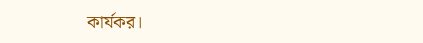কার্যকর।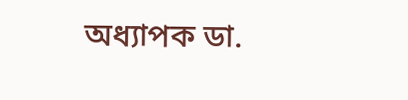অধ্যাপক ডা.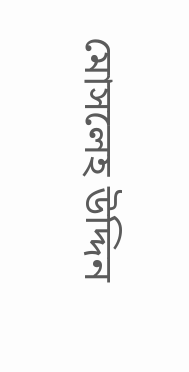মোসলেহ উদ্দিন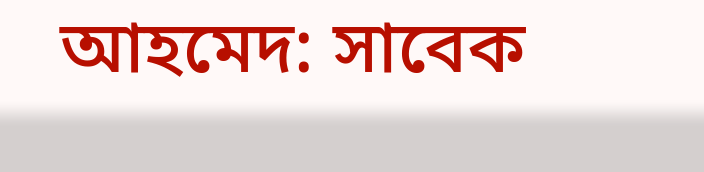আহমেদ: সাবেক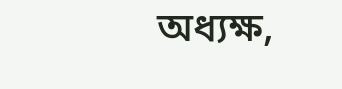অধ্যক্ষ,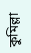কুমিল্লা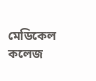মেডিকেল কলেজ